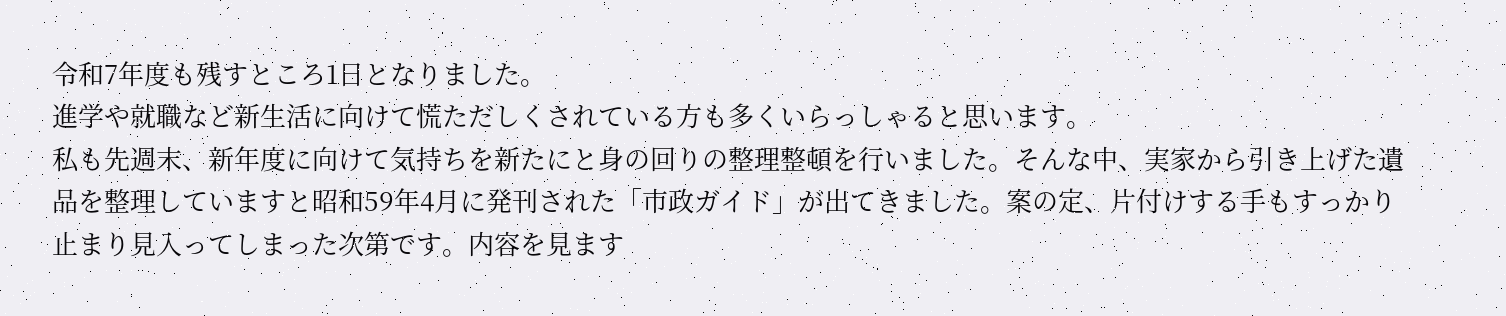令和7年度も残すところ1日となりました。
進学や就職など新生活に向けて慌ただしくされている方も多くいらっしゃると思います。
私も先週末、新年度に向けて気持ちを新たにと身の回りの整理整頓を行いました。そんな中、実家から引き上げた遺品を整理していますと昭和59年4月に発刊された「市政ガイド」が出てきました。案の定、片付けする手もすっかり止まり見入ってしまった次第です。内容を見ます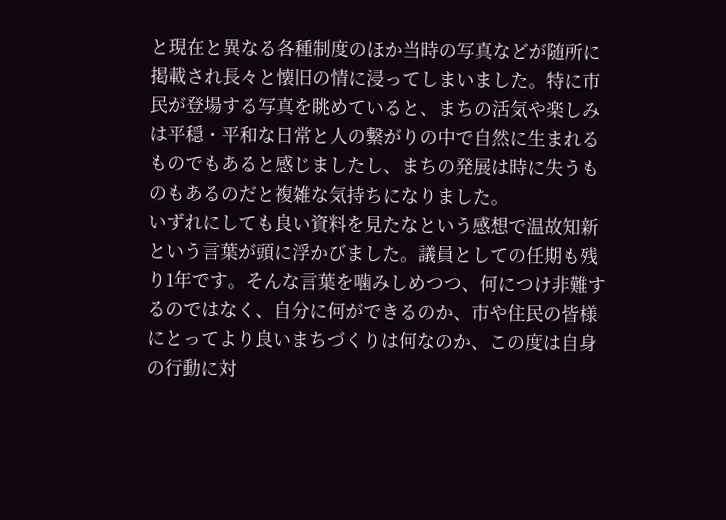と現在と異なる各種制度のほか当時の写真などが随所に掲載され長々と懐旧の情に浸ってしまいました。特に市民が登場する写真を眺めていると、まちの活気や楽しみは平穏・平和な日常と人の繋がりの中で自然に生まれるものでもあると感じましたし、まちの発展は時に失うものもあるのだと複雑な気持ちになりました。
いずれにしても良い資料を見たなという感想で温故知新という言葉が頭に浮かびました。議員としての任期も残り1年です。そんな言葉を噛みしめつつ、何につけ非難するのではなく、自分に何ができるのか、市や住民の皆様にとってより良いまちづくりは何なのか、この度は自身の行動に対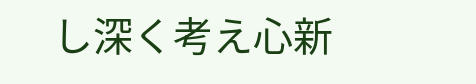し深く考え心新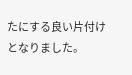たにする良い片付けとなりました。